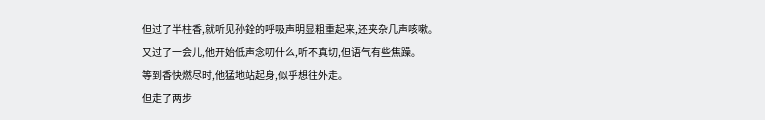但过了半柱香,就听见孙銓的呼吸声明显粗重起来,还夹杂几声咳嗽。
又过了一会儿,他开始低声念叨什么,听不真切,但语气有些焦躁。
等到香快燃尽时,他猛地站起身,似乎想往外走。
但走了两步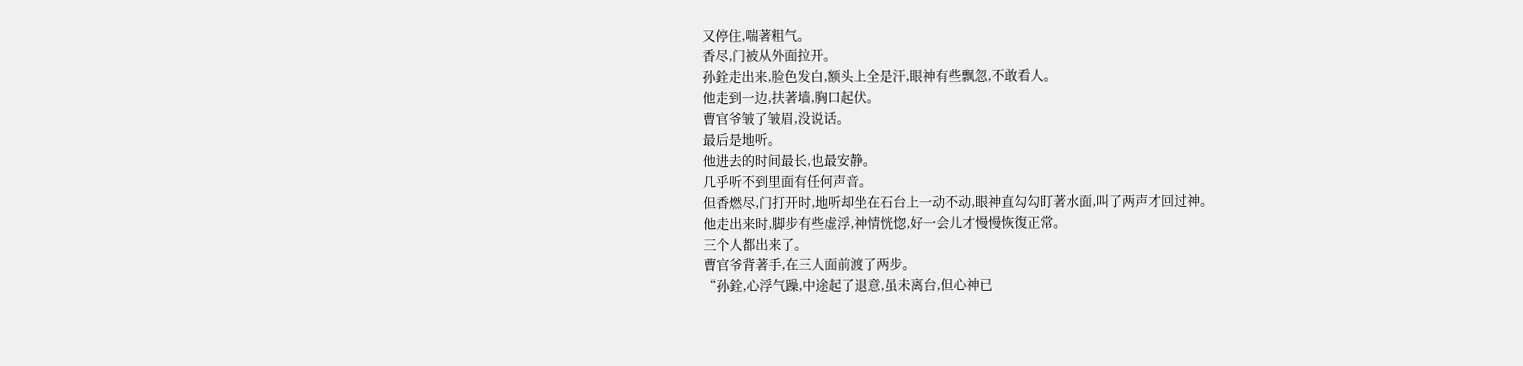又停住,喘著粗气。
香尽,门被从外面拉开。
孙銓走出来,脸色发白,额头上全是汗,眼神有些飘忽,不敢看人。
他走到一边,扶著墙,胸口起伏。
曹官爷皱了皱眉,没说话。
最后是地听。
他进去的时间最长,也最安静。
几乎听不到里面有任何声音。
但香燃尽,门打开时,地听却坐在石台上一动不动,眼神直勾勾盯著水面,叫了两声才回过神。
他走出来时,脚步有些虚浮,神情恍惚,好一会儿才慢慢恢復正常。
三个人都出来了。
曹官爷背著手,在三人面前渡了两步。
“孙銓,心浮气躁,中途起了退意,虽未离台,但心神已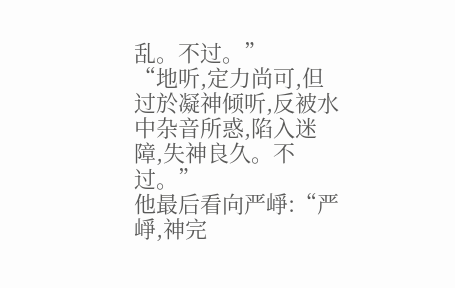乱。不过。”
“地听,定力尚可,但过於凝神倾听,反被水中杂音所惑,陷入迷障,失神良久。不过。”
他最后看向严崢:“严崢,神完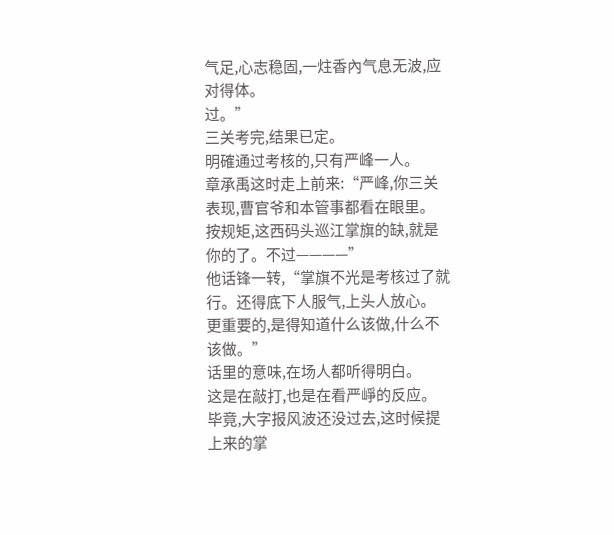气足,心志稳固,一炷香內气息无波,应对得体。
过。”
三关考完,结果已定。
明確通过考核的,只有严峰一人。
章承禹这时走上前来:“严峰,你三关表现,曹官爷和本管事都看在眼里。
按规矩,这西码头巡江掌旗的缺,就是你的了。不过————”
他话锋一转,“掌旗不光是考核过了就行。还得底下人服气,上头人放心。
更重要的,是得知道什么该做,什么不该做。”
话里的意味,在场人都听得明白。
这是在敲打,也是在看严崢的反应。
毕竟,大字报风波还没过去,这时候提上来的掌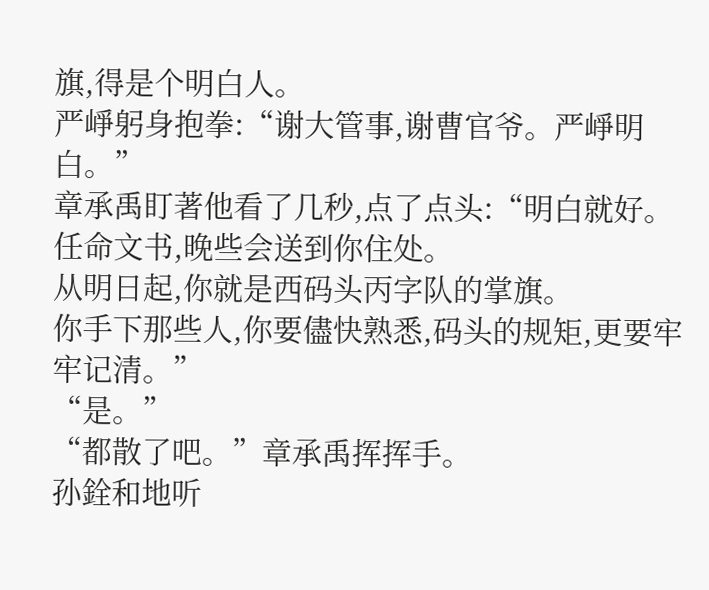旗,得是个明白人。
严崢躬身抱拳:“谢大管事,谢曹官爷。严崢明白。”
章承禹盯著他看了几秒,点了点头:“明白就好。任命文书,晚些会送到你住处。
从明日起,你就是西码头丙字队的掌旗。
你手下那些人,你要儘快熟悉,码头的规矩,更要牢牢记清。”
“是。”
“都散了吧。”章承禹挥挥手。
孙銓和地听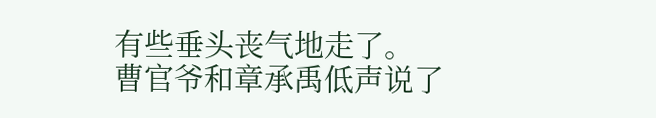有些垂头丧气地走了。
曹官爷和章承禹低声说了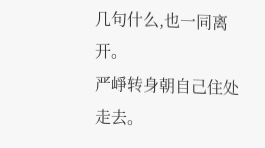几句什么,也一同离开。
严崢转身朝自己住处走去。